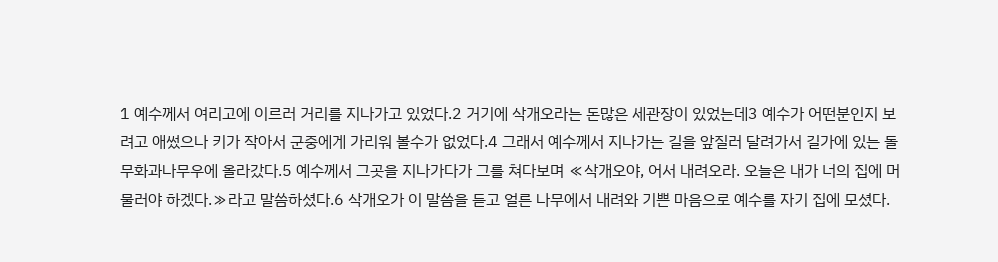1 예수께서 여리고에 이르러 거리를 지나가고 있었다.2 거기에 삭개오라는 돈많은 세관장이 있었는데3 예수가 어떤분인지 보려고 애썼으나 키가 작아서 군중에게 가리워 볼수가 없었다.4 그래서 예수께서 지나가는 길을 앞질러 달려가서 길가에 있는 돌무화과나무우에 올라갔다.5 예수께서 그곳을 지나가다가 그를 쳐다보며 ≪삭개오야, 어서 내려오라. 오늘은 내가 너의 집에 머물러야 하겠다.≫라고 말씀하셨다.6 삭개오가 이 말씀을 듣고 얼른 나무에서 내려와 기쁜 마음으로 예수를 자기 집에 모셨다.